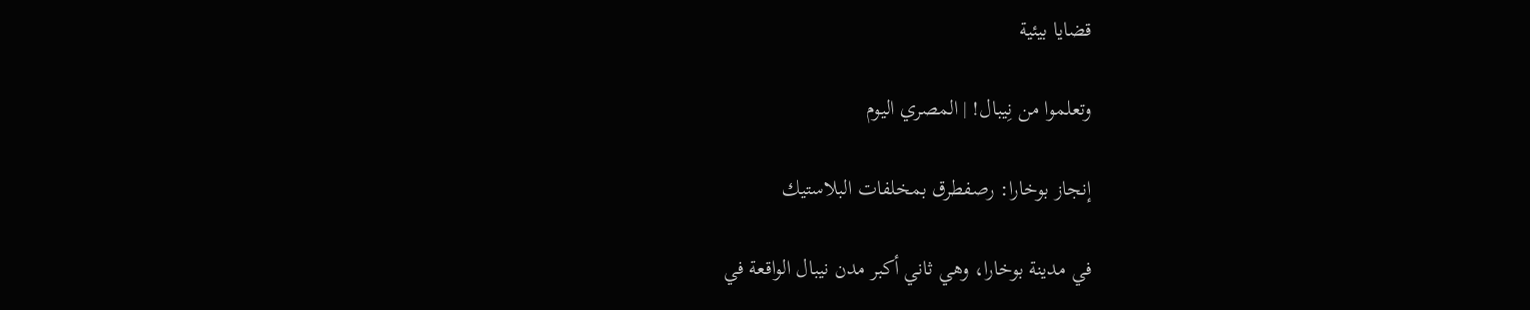قضايا بيئية

وتعلموا من نِيبال! | المصري اليوم

إنجاز بوخارا: رصفطرق بمخلفات البلاستيك

في مدينة بوخارا، وهي ثاني أكبر مدن نيبال الواقعة في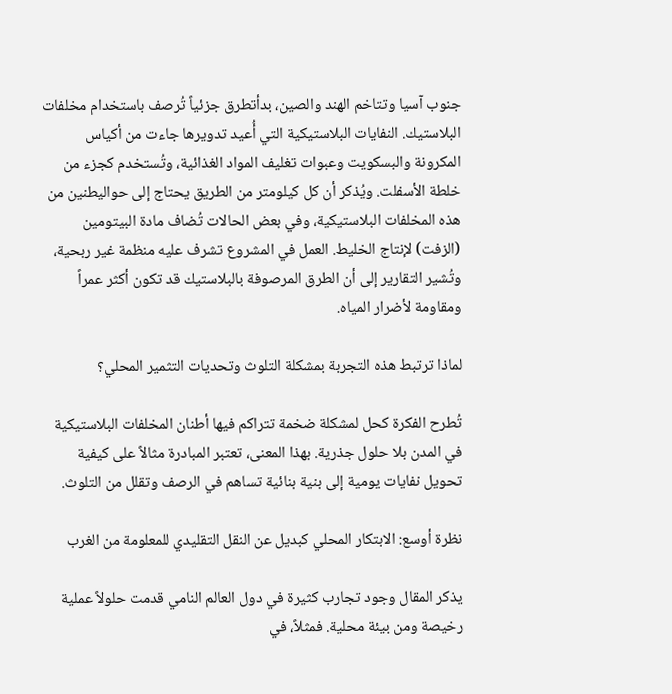جنوب آسيا وتتاخم الهند والصين، بدأتطرق جزئياً تُرصف باستخدام مخلفات البلاستيك. النفايات البلاستيكية التي أُعيد تدويرها جاءت من أكياس المكرونة والبسكويت وعبوات تغليف المواد الغذائية، وتُستخدم كجزء من خلطة الأسفلت. ويُذكر أن كل كيلومتر من الطريق يحتاج إلى حواليطنين من هذه المخلفات البلاستيكية، وفي بعض الحالات تُضاف مادة البيتومين (الزفت) لإنتاج الخليط. العمل في المشروع تشرف عليه منظمة غير ربحية، وتُشير التقارير إلى أن الطرق المرصوفة بالبلاستيك قد تكون أكثر عمراً ومقاومة لأضرار المياه.

لماذا ترتبط هذه التجربة بمشكلة التلوث وتحديات التثمير المحلي؟

تُطرح الفكرة كحل لمشكلة ضخمة تتراكم فيها أطنان المخلفات البلاستيكية في المدن بلا حلول جذرية. بهذا المعنى، تعتبر المبادرة مثالاً على كيفية تحويل نفايات يومية إلى بنية بنائية تساهم في الرصف وتقلل من التلوث.

نظرة أوسع: الابتكار المحلي كبديل عن النقل التقليدي للمعلومة من الغرب

يذكر المقال وجود تجارب كثيرة في دول العالم النامي قدمت حلولاً عملية رخيصة ومن بيئة محلية. فمثلاً، في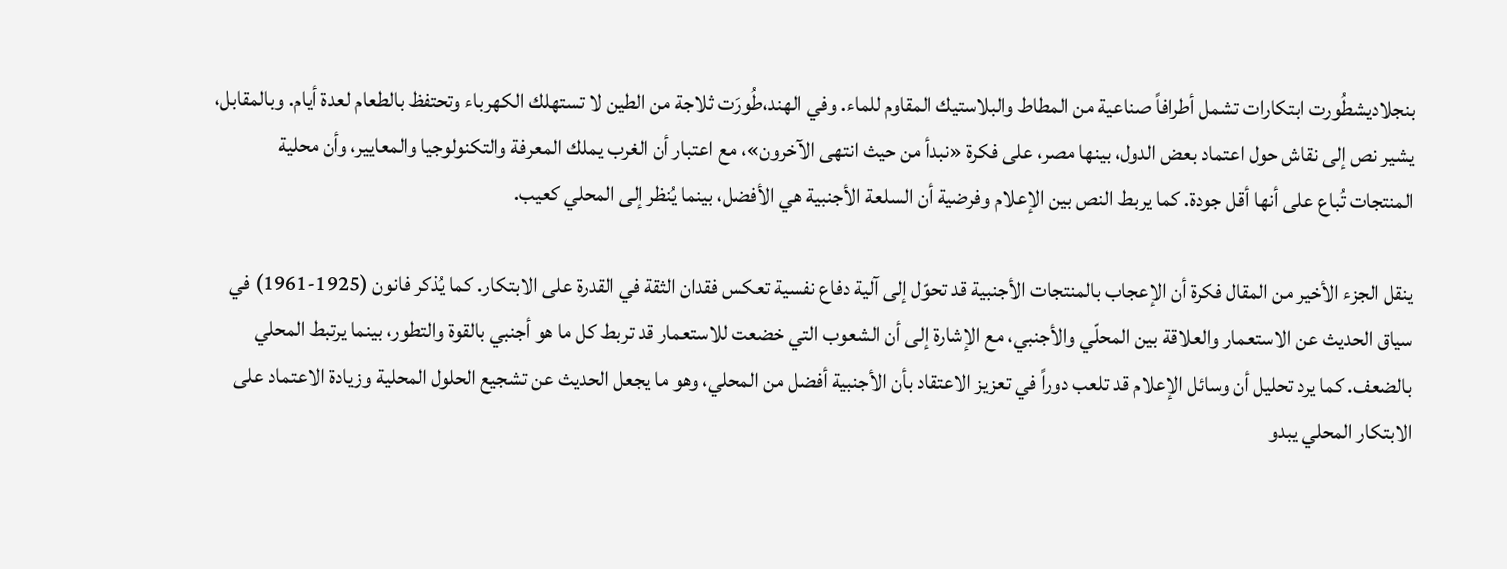بنجلاديشطُورت ابتكارات تشمل أطرافاً صناعية من المطاط والبلاستيك المقاوم للماء. وفي الهند،طُورَت ثلاجة من الطين لا تستهلك الكهرباء وتحتفظ بالطعام لعدة أيام. وبالمقابل، يشير نص إلى نقاش حول اعتماد بعض الدول، بينها مصر، على فكرة «نبدأ من حيث انتهى الآخرون»، مع اعتبار أن الغرب يملك المعرفة والتكنولوجيا والمعايير، وأن محلية المنتجات تُباع على أنها أقل جودة. كما يربط النص بين الإعلام وفرضية أن السلعة الأجنبية هي الأفضل، بينما يُنظر إلى المحلي كعيب.

ينقل الجزء الأخير من المقال فكرة أن الإعجاب بالمنتجات الأجنبية قد تحوّل إلى آلية دفاع نفسية تعكس فقدان الثقة في القدرة على الابتكار. كما يُذكر فانون (1925-1961) في سياق الحديث عن الاستعمار والعلاقة بين المحلّي والأجنبي، مع الإشارة إلى أن الشعوب التي خضعت للاستعمار قد تربط كل ما هو أجنبي بالقوة والتطور، بينما يرتبط المحلي بالضعف. كما يرد تحليل أن وسائل الإعلام قد تلعب دوراً في تعزيز الاعتقاد بأن الأجنبية أفضل من المحلي، وهو ما يجعل الحديث عن تشجيع الحلول المحلية وزيادة الاعتماد على الابتكار المحلي يبدو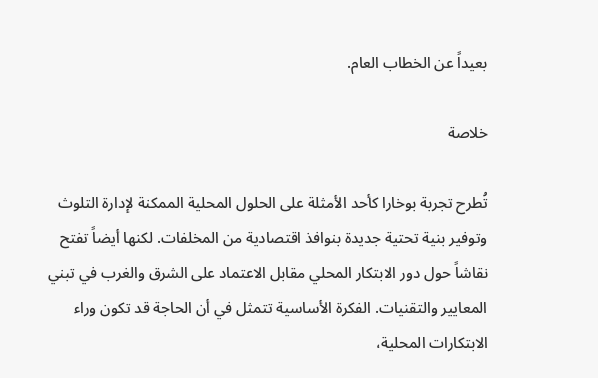بعيداً عن الخطاب العام.

خلاصة

تُطرح تجربة بوخارا كأحد الأمثلة على الحلول المحلية الممكنة لإدارة التلوث وتوفير بنية تحتية جديدة بنوافذ اقتصادية من المخلفات. لكنها أيضاً تفتح نقاشاً حول دور الابتكار المحلي مقابل الاعتماد على الشرق والغرب في تبني المعايير والتقنيات. الفكرة الأساسية تتمثل في أن الحاجة قد تكون وراء الابتكارات المحلية،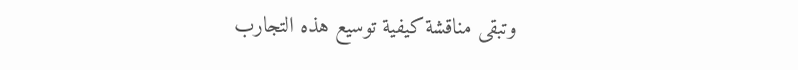وتبقى مناقشة كيفية توسيع هذه التجارب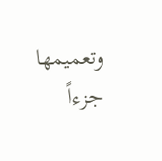وتعميمها جزءاً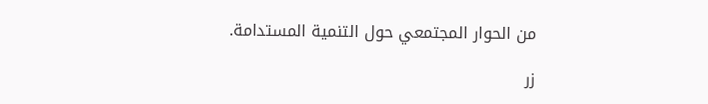من الحوار المجتمعي حول التنمية المستدامة.

زر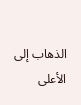الذهاب إلى الأعلى